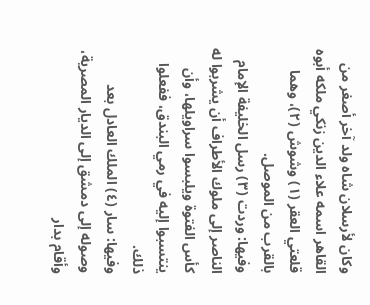وكان لأرسلان شاه ولد آخر أصغر من القاهر اسمه علاء الدين زنكي ملكه أبوه قلعتي العقر (١) وشوش (٢)، وهما بالقرب من الموصل.
وفيها: وردت (٣) رسل الخليفة الإمام الناصر إلى ملوك الأطراف أن يشربوا له كأس الفتوة ويلبسوا سراويلها، وأن ينتسبوا إليه في رمي البندق، ففعلوا ذلك.
وفيها: سار (٤) الملك العادل بعد وصوله إلى دمشق إلى الديار المصرية، وأقام بدار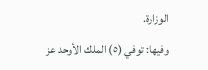الوزارة.
وفيها: توفي (٥) الملك الأوحد عز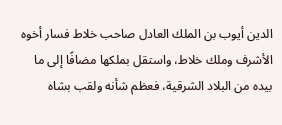الدين أيوب بن الملك العادل صاحب خلاط فسار أخوه الأشرف وملك خلاط، واستقل بملكها مضافًا إلى ما بيده من البلاد الشرقية، فعظم شأنه ولقب بشاه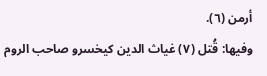أرمن (٦).
وفيها: قُتل (٧) غياث الدين كيخسرو صاحب الروم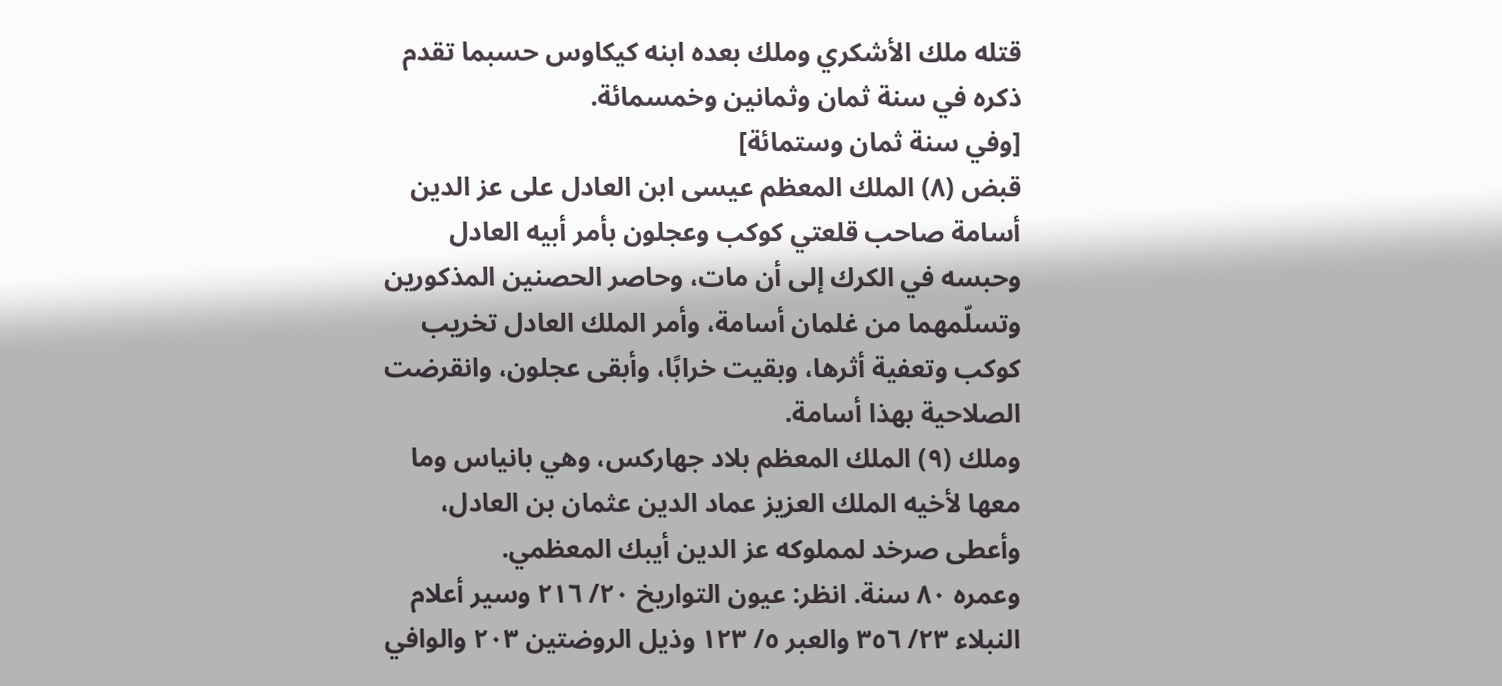قتله ملك الأشكري وملك بعده ابنه كيكاوس حسبما تقدم ذكره في سنة ثمان وثمانين وخمسمائة.
[وفي سنة ثمان وستمائة]
قبض (٨) الملك المعظم عيسى ابن العادل على عز الدين أسامة صاحب قلعتي كوكب وعجلون بأمر أبيه العادل وحبسه في الكرك إلى أن مات، وحاصر الحصنين المذكورين وتسلّمهما من غلمان أسامة، وأمر الملك العادل تخريب كوكب وتعفية أثرها، وبقيت خرابًا، وأبقى عجلون، وانقرضت الصلاحية بهذا أسامة.
وملك (٩) الملك المعظم بلاد جهاركس، وهي بانياس وما معها لأخيه الملك العزيز عماد الدين عثمان بن العادل، وأعطى صرخد لمملوكه عز الدين أيبك المعظمي.
وعمره ٨٠ سنة. انظر: عيون التواريخ ٢٠/ ٢١٦ وسير أعلام النبلاء ٢٣/ ٣٥٦ والعبر ٥/ ١٢٣ وذيل الروضتين ٢٠٣ والوافي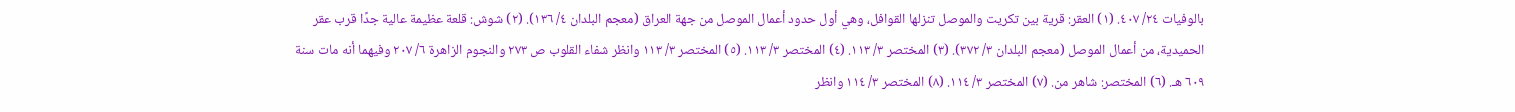بالوفيات ٢٤/ ٤٠٧. (١) العقر: قرية بين تكريت والموصل تنزلها القوافل، وهي أول حدود أعمال الموصل من جهة العراق (معجم البلدان ٤/ ١٣٦). (٢) شوش: قلعة عظيمة عالية جدًا قرب عقر الحميدية، من أعمال الموصل (معجم البلدان ٣/ ٣٧٢). (٣) المختصر ٣/ ١١٣. (٤) المختصر ٣/ ١١٣. (٥) المختصر ٣/ ١١٣ وانظر شفاء القلوب ص ٢٧٣ والنجوم الزاهرة ٦/ ٢٠٧ وفيهما أنه مات سنة ٦٠٩ هـ. (٦) المختصر: شاهر من. (٧) المختصر ٣/ ١١٤. (٨) المختصر ٣/ ١١٤ وانظر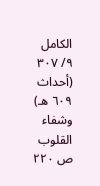الكامل ٩/ ٣٠٧ (أحداث ٦٠٩ هـ) وشفاء القلوب ص ٢٢٠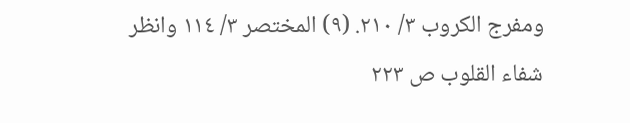ومفرج الكروب ٣/ ٢١٠. (٩) المختصر ٣/ ١١٤ وانظر شفاء القلوب ص ٢٢٣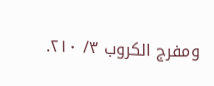ومفرج الكروب ٣/ ٢١٠.